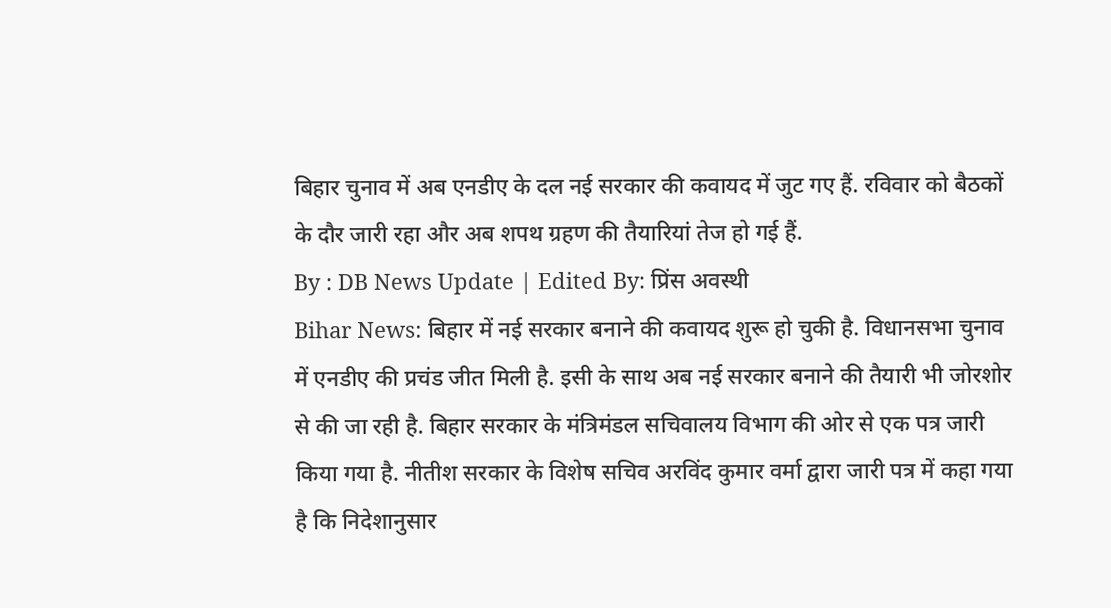बिहार चुनाव में अब एनडीए के दल नई सरकार की कवायद में जुट गए हैं. रविवार को बैठकों के दौर जारी रहा और अब शपथ ग्रहण की तैयारियां तेज हो गई हैं.
By : DB News Update | Edited By: प्रिंस अवस्थी
Bihar News: बिहार में नई सरकार बनाने की कवायद शुरू हो चुकी है. विधानसभा चुनाव में एनडीए की प्रचंड जीत मिली है. इसी के साथ अब नई सरकार बनाने की तैयारी भी जोरशोर से की जा रही है. बिहार सरकार के मंत्रिमंडल सचिवालय विभाग की ओर से एक पत्र जारी किया गया है. नीतीश सरकार के विशेष सचिव अरविंद कुमार वर्मा द्वारा जारी पत्र में कहा गया है कि निदेशानुसार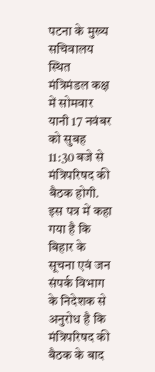पटना के मुख्य सचिवालय स्थित मंत्रिमंडल कक्ष में सोमवार यानी 17 नवंबर को सुबह 11:30 बजे से मंत्रिपरिषद की बैठक होगी.
इस पत्र में कहा गया है कि बिहार के सूचना एवं जन संपर्क विभाग के निदेशक से अनुरोध है कि मंत्रिपरिषद की बैठक के बाद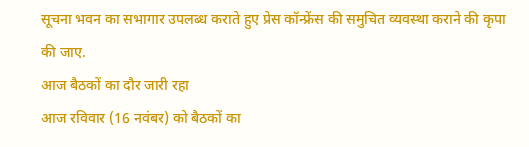सूचना भवन का सभागार उपलब्ध कराते हुए प्रेस कॉन्फ्रेंस की समुचित व्यवस्था कराने की कृपा की जाए.
आज बैठकों का दौर जारी रहा
आज रविवार (16 नवंबर) को बैठकों का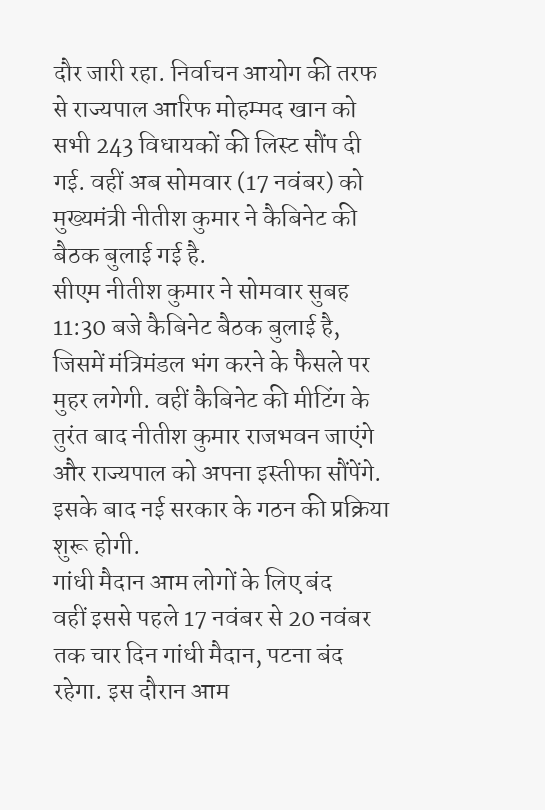दौर जारी रहा. निर्वाचन आयोग की तरफ से राज्यपाल आरिफ मोहम्मद खान को सभी 243 विधायकों की लिस्ट सौंप दी गई. वहीं अब सोमवार (17 नवंबर) को मुख्यमंत्री नीतीश कुमार ने कैबिनेट की बैठक बुलाई गई है.
सीएम नीतीश कुमार ने सोमवार सुबह 11:30 बजे कैबिनेट बैठक बुलाई है, जिसमें मंत्रिमंडल भंग करने के फैसले पर मुहर लगेगी. वहीं कैबिनेट की मीटिंग के तुरंत बाद नीतीश कुमार राजभवन जाएंगे और राज्यपाल को अपना इस्तीफा सौंपेंगे. इसके बाद नई सरकार के गठन की प्रक्रिया शुरू होगी.
गांधी मैदान आम लोगों के लिए बंद
वहीं इससे पहले 17 नवंबर से 20 नवंबर तक चार दिन गांधी मैदान, पटना बंद रहेगा. इस दौरान आम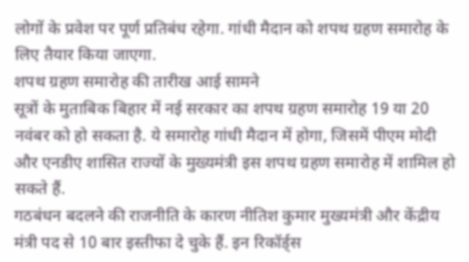लोगों के प्रवेश पर पूर्ण प्रतिबंध रहेगा. गांधी मैदान को शपथ ग्रहण समारोह के लिए तैयार किया जाएगा.
शपथ ग्रहण समारोह की तारीख आई सामने
सूत्रों के मुताबिक बिहार में नई सरकार का शपथ ग्रहण समारोह 19 या 20 नवंबर को हो सकता है. ये समारोह गांधी मैदान में होगा, जिसमें पीएम मोदी और एनडीए शासित राज्यों के मुख्यमंत्री इस शपथ ग्रहण समारोह में शामिल हो सकते हैं.
गठबंधन बदलने की राजनीति के कारण नीतिश कुमार मुख्यमंत्री और केंद्रीय मंत्री पद से 10 बार इस्तीफा दे चुके हैं. इन रिकॉर्ड्स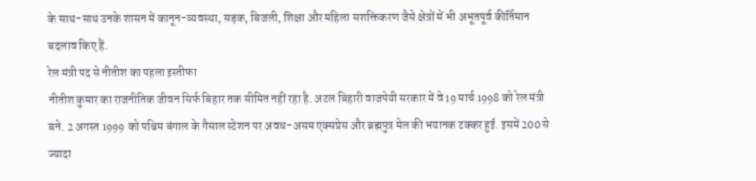के साथ-साथ उनके शासन में कानून-व्यवस्था, सड़क, बिजली, शिक्षा और महिला सशक्तिकरण जैसे क्षेत्रों में भी अभूतपूर्व कीर्तिमान बदलाव किए हैं.
रेल मंत्री पद से नीतीश का पहला इस्तीफा
नीतीश कुमार का राजनीतिक जीवन सिर्फ बिहार तक सीमित नहीं रहा है. अटल बिहारी वाजपेयी सरकार में वे 19 मार्च 1998 को रेल मंत्री बने. 2 अगस्त 1999 को पश्चिम बंगाल के गैसाल स्टेशन पर अवध-असम एक्सप्रेस और ब्रह्मपुत्र मेल की भयानक टक्कर हुई. इसमें 200 से ज्यादा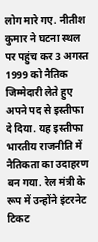लोग मारे गए. नीतीश कुमार ने घटना स्थल पर पहुंच कर 3 अगस्त 1999 को नैतिक जिम्मेदारी लेते हुए अपने पद से इस्तीफा दे दिया. यह इस्तीफा भारतीय राजनीति में नैतिकता का उदाहरण बन गया. रेल मंत्री के रूप में उन्होंने इंटरनेट टिकट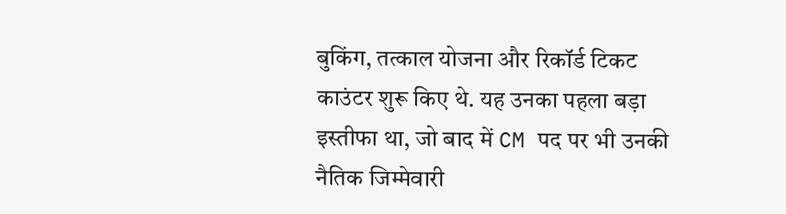बुकिंग, तत्काल योजना और रिकॉर्ड टिकट काउंटर शुरू किए थे. यह उनका पहला बड़ा इस्तीफा था, जो बाद में CM पद पर भी उनकी नैतिक जिम्मेवारी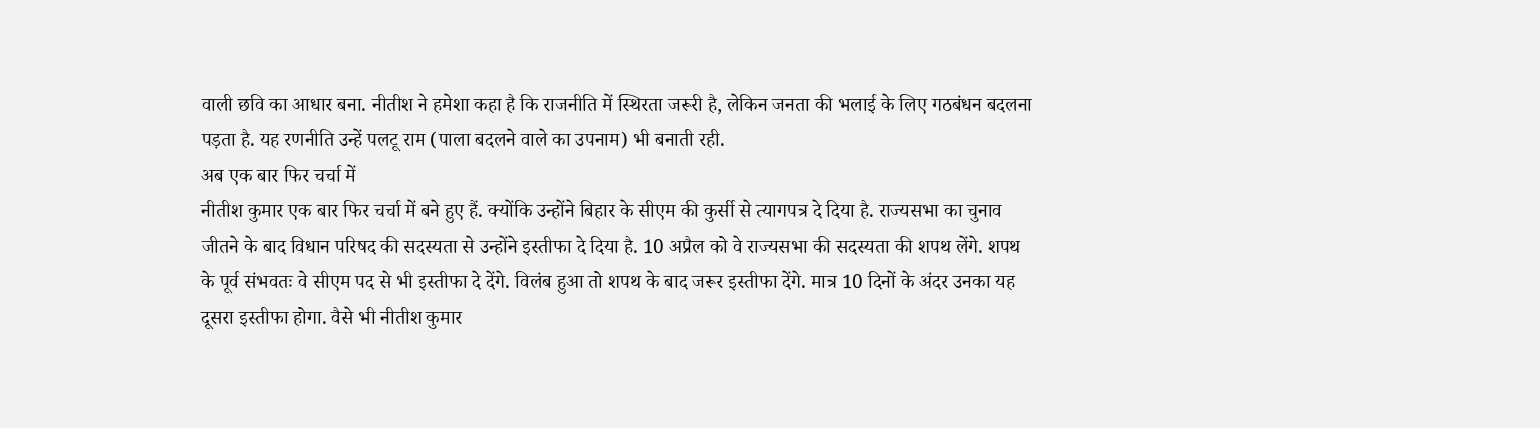वाली छवि का आधार बना. नीतीश ने हमेशा कहा है कि राजनीति में स्थिरता जरूरी है, लेकिन जनता की भलाई के लिए गठबंधन बदलना पड़ता है. यह रणनीति उन्हें पलटू राम (पाला बदलने वाले का उपनाम) भी बनाती रही.
अब एक बार फिर चर्चा में
नीतीश कुमार एक बार फिर चर्चा में बने हुए हैं. क्योंकि उन्होंने बिहार के सीएम की कुर्सी से त्यागपत्र दे दिया है. राज्यसभा का चुनाव जीतने के बाद विधान परिषद की सदस्यता से उन्होंने इस्तीफा दे दिया है. 10 अप्रैल को वे राज्यसभा की सदस्यता की शपथ लेंगे. शपथ के पूर्व संभवतः वे सीएम पद से भी इस्तीफा दे देंगे. विलंब हुआ तो शपथ के बाद जरूर इस्तीफा देंगे. मात्र 10 दिनों के अंदर उनका यह दूसरा इस्तीफा होगा. वैसे भी नीतीश कुमार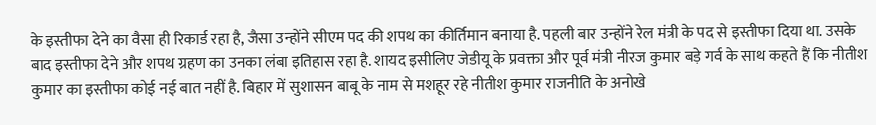के इस्तीफा देने का वैसा ही रिकार्ड रहा है, जैसा उन्होंने सीएम पद की शपथ का कीर्तिमान बनाया है. पहली बार उन्होंने रेल मंत्री के पद से इस्तीफा दिया था. उसके बाद इस्तीफा देने और शपथ ग्रहण का उनका लंबा इतिहास रहा है. शायद इसीलिए जेडीयू के प्रवक्ता और पूर्व मंत्री नीरज कुमार बड़े गर्व के साथ कहते हैं कि नीतीश कुमार का इस्तीफा कोई नई बात नहीं है. बिहार में सुशासन बाबू के नाम से मशहूर रहे नीतीश कुमार राजनीति के अनोखे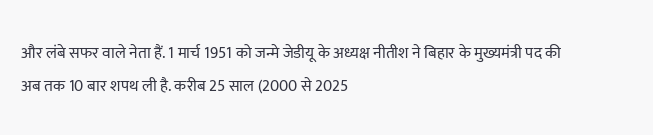और लंबे सफर वाले नेता हैं. 1 मार्च 1951 को जन्मे जेडीयू के अध्यक्ष नीतीश ने बिहार के मुख्यमंत्री पद की अब तक 10 बार शपथ ली है. करीब 25 साल (2000 से 2025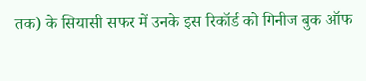तक) के सियासी सफर में उनके इस रिकॉर्ड को गिनीज बुक ऑफ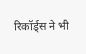रिकॉर्ड्स ने भी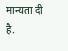मान्यता दी है.